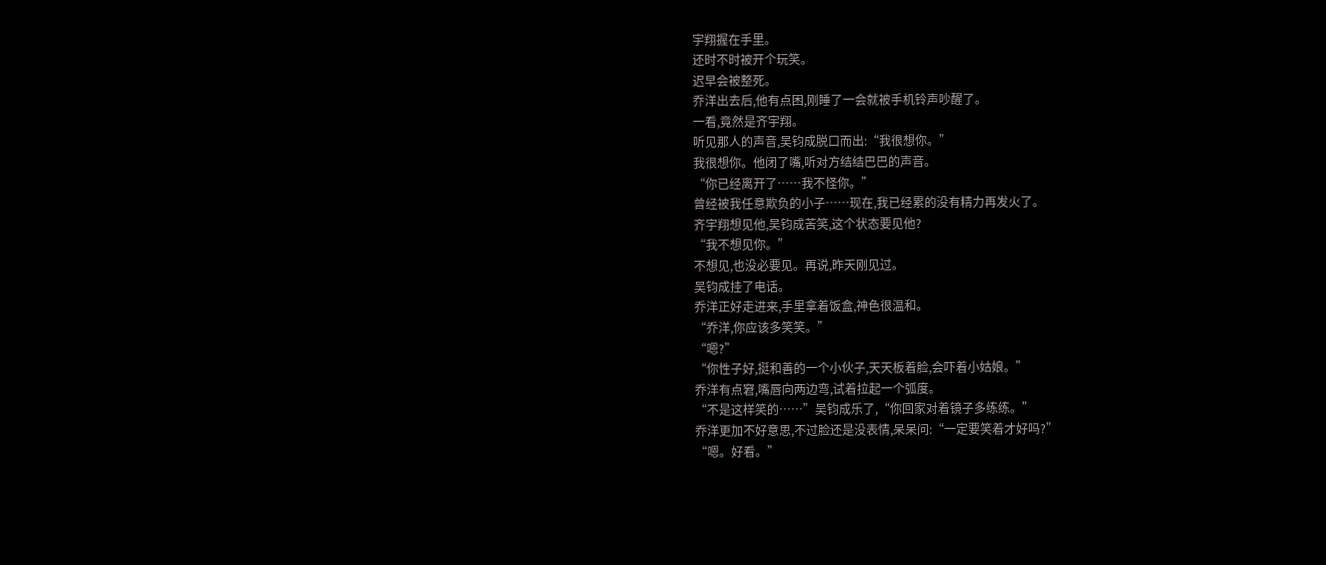宇翔握在手里。
还时不时被开个玩笑。
迟早会被整死。
乔洋出去后,他有点困,刚睡了一会就被手机铃声吵醒了。
一看,竟然是齐宇翔。
听见那人的声音,吴钧成脱口而出:“我很想你。”
我很想你。他闭了嘴,听对方结结巴巴的声音。
“你已经离开了……我不怪你。”
曾经被我任意欺负的小子……现在,我已经累的没有精力再发火了。
齐宇翔想见他,吴钧成苦笑,这个状态要见他?
“我不想见你。”
不想见,也没必要见。再说,昨天刚见过。
吴钧成挂了电话。
乔洋正好走进来,手里拿着饭盒,神色很温和。
“乔洋,你应该多笑笑。”
“嗯?”
“你性子好,挺和善的一个小伙子,天天板着脸,会吓着小姑娘。”
乔洋有点窘,嘴唇向两边弯,试着拉起一个弧度。
“不是这样笑的……”吴钧成乐了,“你回家对着镜子多练练。”
乔洋更加不好意思,不过脸还是没表情,呆呆问:“一定要笑着才好吗?”
“嗯。好看。”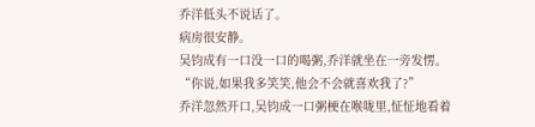乔洋低头不说话了。
病房很安静。
吴钧成有一口没一口的喝粥,乔洋就坐在一旁发愣。
“你说,如果我多笑笑,他会不会就喜欢我了?”
乔洋忽然开口,吴钧成一口粥梗在喉咙里,怔怔地看着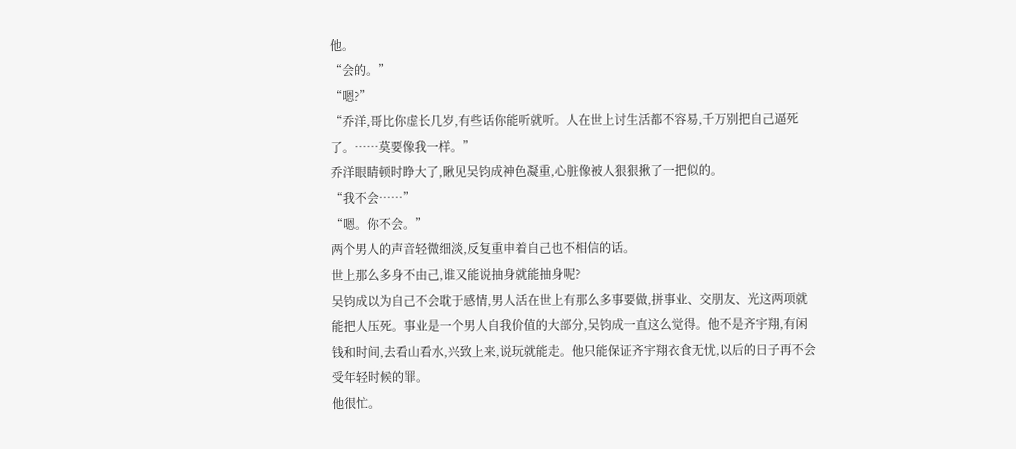他。
“会的。”
“嗯?”
“乔洋,哥比你虚长几岁,有些话你能听就听。人在世上讨生活都不容易,千万别把自己逼死了。……莫要像我一样。”
乔洋眼睛顿时睁大了,瞅见吴钧成神色凝重,心脏像被人狠狠揪了一把似的。
“我不会……”
“嗯。你不会。”
两个男人的声音轻微细淡,反复重申着自己也不相信的话。
世上那么多身不由己,谁又能说抽身就能抽身呢?
吴钧成以为自己不会耽于感情,男人活在世上有那么多事要做,拼事业、交朋友、光这两项就能把人压死。事业是一个男人自我价值的大部分,吴钧成一直这么觉得。他不是齐宇翔,有闲钱和时间,去看山看水,兴致上来,说玩就能走。他只能保证齐宇翔衣食无忧,以后的日子再不会受年轻时候的罪。
他很忙。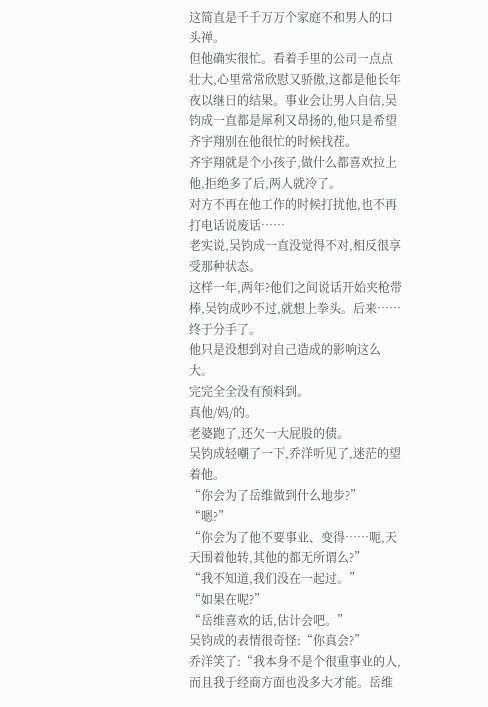这简直是千千万万个家庭不和男人的口头禅。
但他确实很忙。看着手里的公司一点点壮大,心里常常欣慰又骄傲,这都是他长年夜以继日的结果。事业会让男人自信,吴钧成一直都是犀利又昂扬的,他只是希望齐宇翔别在他很忙的时候找茬。
齐宇翔就是个小孩子,做什么都喜欢拉上他,拒绝多了后,两人就冷了。
对方不再在他工作的时候打扰他,也不再打电话说废话……
老实说,吴钧成一直没觉得不对,相反很享受那种状态。
这样一年,两年?他们之间说话开始夹枪带棒,吴钧成吵不过,就想上拳头。后来……终于分手了。
他只是没想到对自己造成的影响这么大。
完完全全没有预料到。
真他/妈/的。
老婆跑了,还欠一大屁股的债。
吴钧成轻嘲了一下,乔洋听见了,迷茫的望着他。
“你会为了岳维做到什么地步?”
“嗯?”
“你会为了他不要事业、变得……呃,天天围着他转,其他的都无所谓么?”
“我不知道,我们没在一起过。”
“如果在呢?”
“岳维喜欢的话,估计会吧。”
吴钧成的表情很奇怪:“你真会?”
乔洋笑了:“我本身不是个很重事业的人,而且我于经商方面也没多大才能。岳维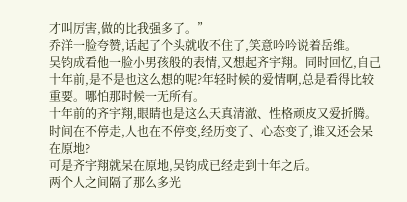才叫厉害,做的比我强多了。”
乔洋一脸夸赞,话起了个头就收不住了,笑意吟吟说着岳维。
吴钧成看他一脸小男孩般的表情,又想起齐宇翔。同时回忆,自己十年前,是不是也这么想的呢?年轻时候的爱情啊,总是看得比较重要。哪怕那时候一无所有。
十年前的齐宇翔,眼睛也是这么天真清澈、性格顽皮又爱折腾。
时间在不停走,人也在不停变,经历变了、心态变了,谁又还会呆在原地?
可是齐宇翔就呆在原地,吴钧成已经走到十年之后。
两个人之间隔了那么多光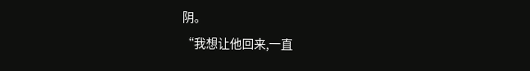阴。
“我想让他回来,一直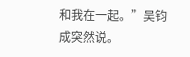和我在一起。”吴钧成突然说。